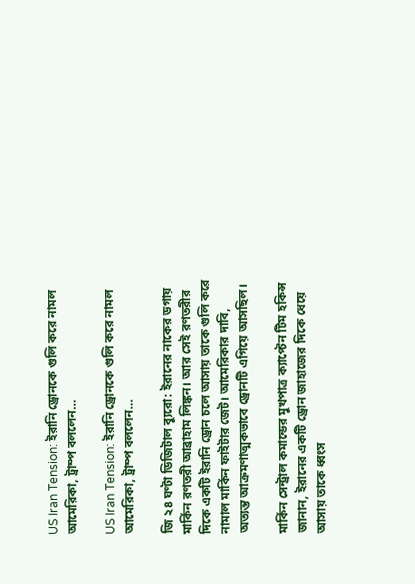US Iran Tension: ইরানি ড্রোনকে গুলি করে নামল আমেরিকা, ট্রাম্প বললেন…

US Iran Tension: ইরানি ড্রোনকে গুলি করে নামল আমেরিকা, ট্রাম্প বললেন…

জি ২৪ ঘণ্টা ডিজিটাল ব্যুরো: ইরানের নাকের ডগায় মার্কিন রণতরী আব্রাহাম লিঙ্কন। আর সেই রণতরীর দিকে একটি ইরানি ড্রোন চলে আসায় তাকে গুলি করে নামাল মার্কিন ফাইটার জেট। আমেরিকার দাবি, অত্যন্ত আক্রমণাত্মকভাবে ড্রোনটি এগিয়ে আসছিল।

মার্কিন সেন্ট্রাল কমান্ডের মুখপাত্র ক্যাপ্টেন টিম হকিন্স জানান, ইরানের একটি ড্রোন জাহাজের দিকে ধেয়ে আসায় তাকে ধ্বংস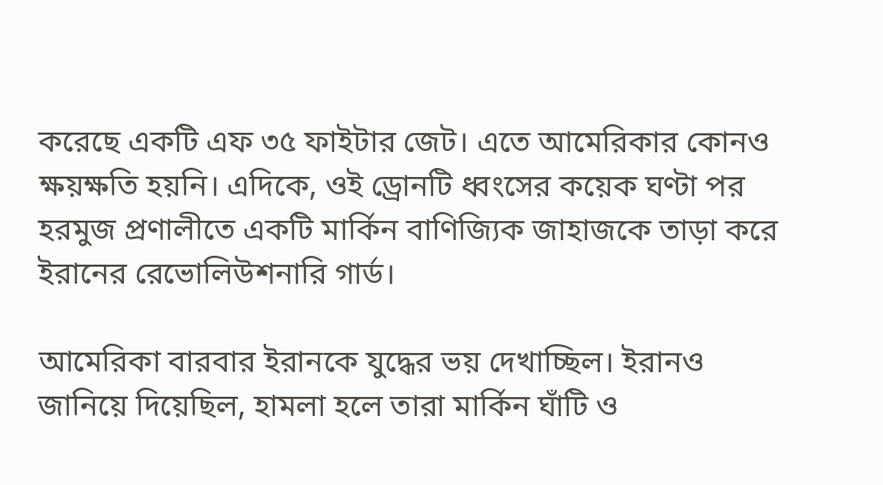করেছে একটি এফ ৩৫ ফাইটার জেট। এতে আমেরিকার কোনও ক্ষয়ক্ষতি হয়নি। এদিকে, ওই ড্রোনটি ধ্বংসের কয়েক ঘণ্টা পর হরমুজ প্রণালীতে একটি মার্কিন বাণিজ্যিক জাহাজকে তাড়া করে ইরানের রেভোলিউশনারি গার্ড।

আমেরিকা বারবার ইরানকে যুদ্ধের ভয় দেখাচ্ছিল। ইরানও জানিয়ে দিয়েছিল, হামলা হলে তারা মার্কিন ঘাঁটি ও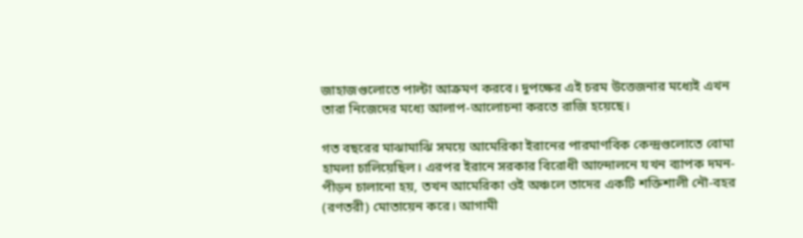জাহাজগুলোতে পাল্টা আক্রমণ করবে। দুপক্ষের এই চরম উত্তেজনার মধ্যেই এখন তারা নিজেদের মধ্যে আলাপ-আলোচনা করতে রাজি হয়েছে।

গত বছরের মাঝামাঝি সময়ে আমেরিকা ইরানের পারমাণবিক কেন্দ্রগুলোতে বোমা হামলা চালিয়েছিল। এরপর ইরানে সরকার বিরোধী আন্দোলনে যখন ব্যাপক দমন-পীড়ন চালানো হয়, তখন আমেরিকা ওই অঞ্চলে তাদের একটি শক্তিশালী নৌ-বহর (রণতরী) মোতায়েন করে। আগামী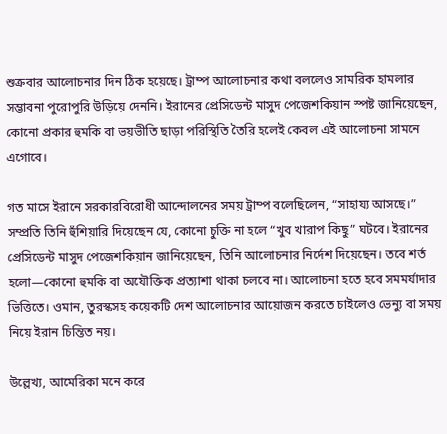শুক্রবার আলোচনার দিন ঠিক হয়েছে। ট্রাম্প আলোচনার কথা বললেও সামরিক হামলার সম্ভাবনা পুরোপুরি উড়িয়ে দেননি। ইরানের প্রেসিডেন্ট মাসুদ পেজেশকিয়ান স্পষ্ট জানিয়েছেন, কোনো প্রকার হুমকি বা ভয়ভীতি ছাড়া পরিস্থিতি তৈরি হলেই কেবল এই আলোচনা সামনে এগোবে।

গত মাসে ইরানে সরকারবিরোধী আন্দোলনের সময় ট্রাম্প বলেছিলেন, “সাহায্য আসছে।” সম্প্রতি তিনি হুঁশিয়ারি দিয়েছেন যে, কোনো চুক্তি না হলে “খুব খারাপ কিছু” ঘটবে। ইরানের প্রেসিডেন্ট মাসুদ পেজেশকিয়ান জানিয়েছেন, তিনি আলোচনার নির্দেশ দিয়েছেন। তবে শর্ত হলো—কোনো হুমকি বা অযৌক্তিক প্রত্যাশা থাকা চলবে না। আলোচনা হতে হবে সমমর্যাদার ভিত্তিতে। ওমান, তুরস্কসহ কয়েকটি দেশ আলোচনার আয়োজন করতে চাইলেও ভেন্যু বা সময় নিয়ে ইরান চিন্তিত নয়।

উল্লেখ্য, আমেরিকা মনে করে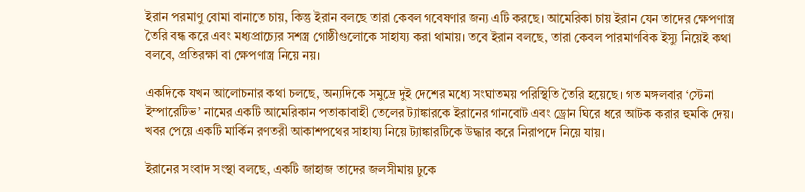ইরান পরমাণু বোমা বানাতে চায়, কিন্তু ইরান বলছে তারা কেবল গবেষণার জন্য এটি করছে। আমেরিকা চায় ইরান যেন তাদের ক্ষেপণাস্ত্র তৈরি বন্ধ করে এবং মধ্যপ্রাচ্যের সশস্ত্র গোষ্ঠীগুলোকে সাহায্য করা থামায়। তবে ইরান বলছে, তারা কেবল পারমাণবিক ইস্যু নিয়েই কথা বলবে, প্রতিরক্ষা বা ক্ষেপণাস্ত্র নিয়ে নয়।

একদিকে যখন আলোচনার কথা চলছে, অন্যদিকে সমুদ্রে দুই দেশের মধ্যে সংঘাতময় পরিস্থিতি তৈরি হয়েছে। গত মঙ্গলবার ‘স্টেনা ইম্পারেটিভ’ নামের একটি আমেরিকান পতাকাবাহী তেলের ট্যাঙ্কারকে ইরানের গানবোট এবং ড্রোন ঘিরে ধরে আটক করার হুমকি দেয়। খবর পেয়ে একটি মার্কিন রণতরী আকাশপথের সাহায্য নিয়ে ট্যাঙ্কারটিকে উদ্ধার করে নিরাপদে নিয়ে যায়।

ইরানের সংবাদ সংস্থা বলছে, একটি জাহাজ তাদের জলসীমায় ঢুকে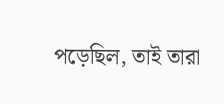পড়েছিল, তাই তারা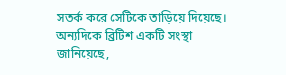সতর্ক করে সেটিকে তাড়িয়ে দিয়েছে। অন্যদিকে ব্রিটিশ একটি সংস্থা জানিয়েছে,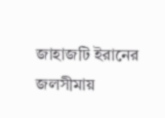জাহাজটি ইরানের জলসীমায়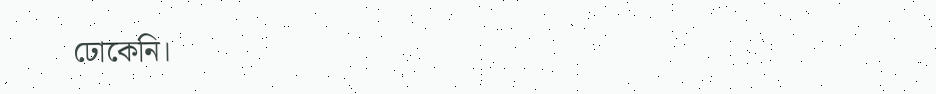ঢোকেনি।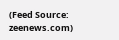(Feed Source: zeenews.com)